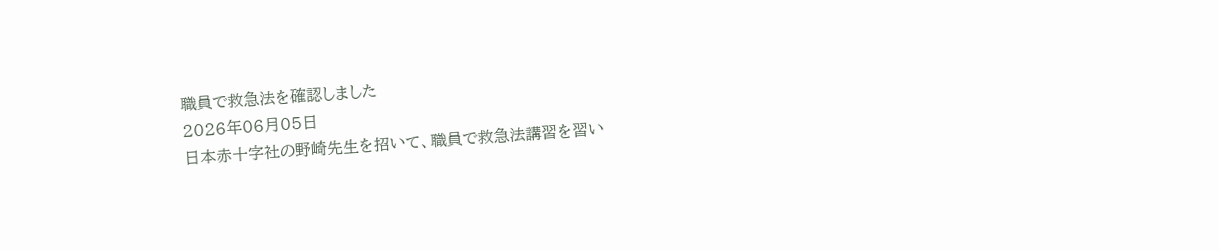職員で救急法を確認しました
2026年06月05日
日本赤十字社の野崎先生を招いて、職員で救急法講習を習い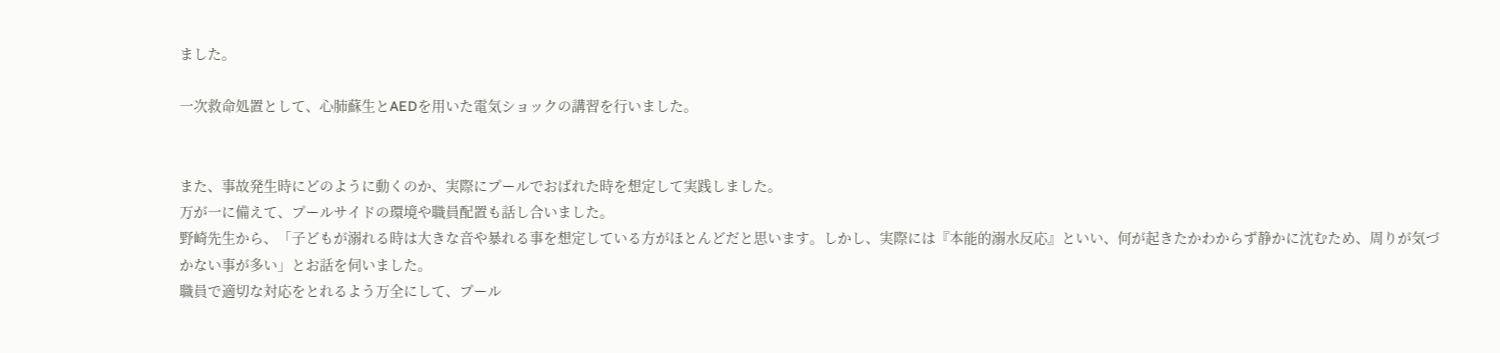ました。

一次救命処置として、心肺蘇生とAEDを用いた電気ショックの講習を行いました。


また、事故発生時にどのように動くのか、実際にプールでおばれた時を想定して実践しました。
万が一に備えて、プールサイドの環境や職員配置も話し合いました。
野崎先生から、「子どもが溺れる時は大きな音や暴れる事を想定している方がほとんどだと思います。しかし、実際には『本能的溺水反応』といい、何が起きたかわからず静かに沈むため、周りが気づかない事が多い」とお話を伺いました。
職員で適切な対応をとれるよう万全にして、プール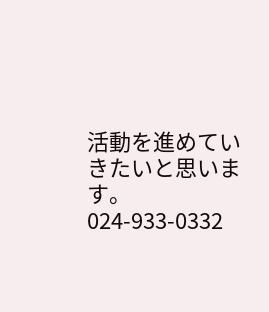活動を進めていきたいと思います。
024-933-0332